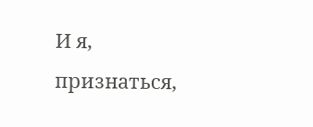И я, признаться,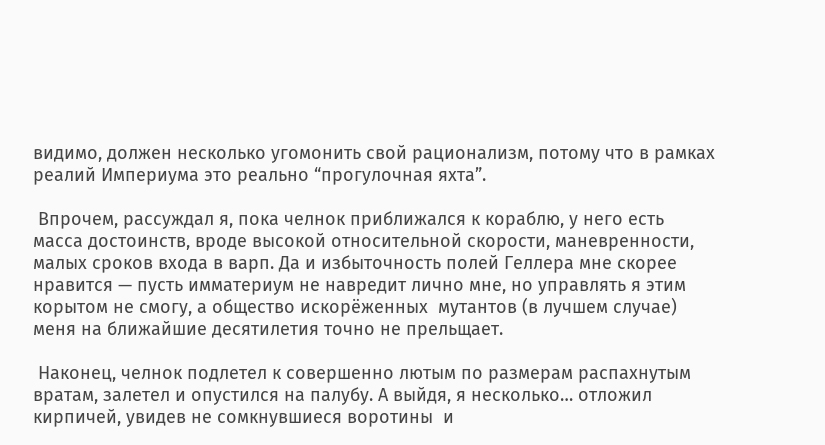видимо, должен несколько угомонить свой рационализм, потому что в рамках реалий Империума это реально “прогулочная яхта”.

 Впрочем, рассуждал я, пока челнок приближался к кораблю, у него есть масса достоинств, вроде высокой относительной скорости, маневренности, малых сроков входа в варп. Да и избыточность полей Геллера мне скорее нравится — пусть имматериум не навредит лично мне, но управлять я этим корытом не смогу, а общество искорёженных  мутантов (в лучшем случае) меня на ближайшие десятилетия точно не прельщает.

 Наконец, челнок подлетел к совершенно лютым по размерам распахнутым вратам, залетел и опустился на палубу. А выйдя, я несколько… отложил кирпичей, увидев не сомкнувшиеся воротины  и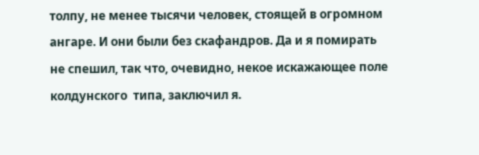толпу, не менее тысячи человек, стоящей в огромном ангаре. И они были без скафандров. Да и я помирать не спешил, так что, очевидно, некое искажающее поле колдунского  типа, заключил я.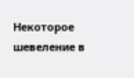Некоторое шевеление в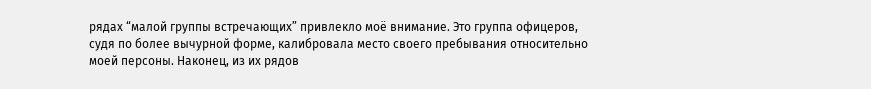рядах “малой группы встречающих” привлекло моё внимание. Это группа офицеров, судя по более вычурной форме, калибровала место своего пребывания относительно моей персоны. Наконец, из их рядов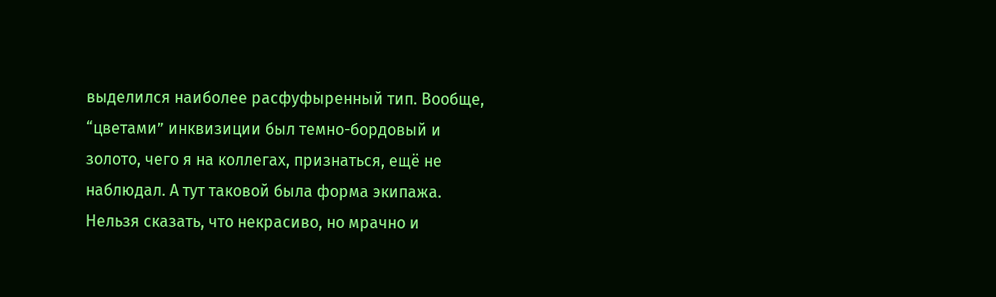выделился наиболее расфуфыренный тип. Вообще, “цветами” инквизиции был темно-бордовый и золото, чего я на коллегах, признаться, ещё не наблюдал. А тут таковой была форма экипажа. Нельзя сказать, что некрасиво, но мрачно и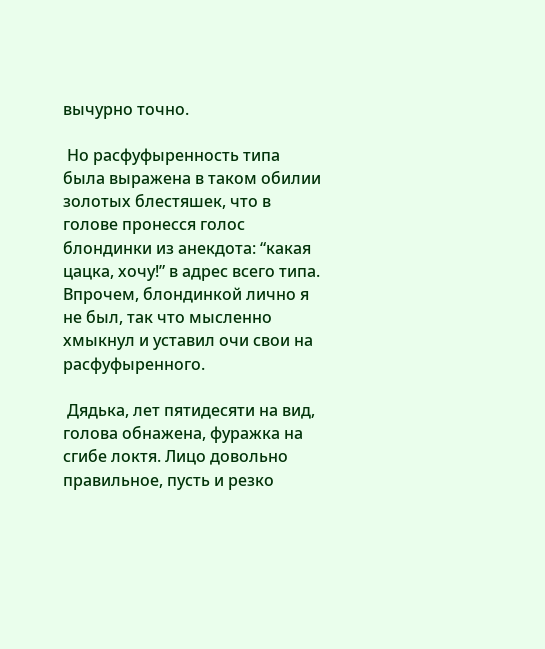вычурно точно.

 Но расфуфыренность типа была выражена в таком обилии золотых блестяшек, что в голове пронесся голос блондинки из анекдота: “какая цацка, хочу!” в адрес всего типа. Впрочем, блондинкой лично я не был, так что мысленно хмыкнул и уставил очи свои на расфуфыренного.

 Дядька, лет пятидесяти на вид, голова обнажена, фуражка на сгибе локтя. Лицо довольно правильное, пусть и резко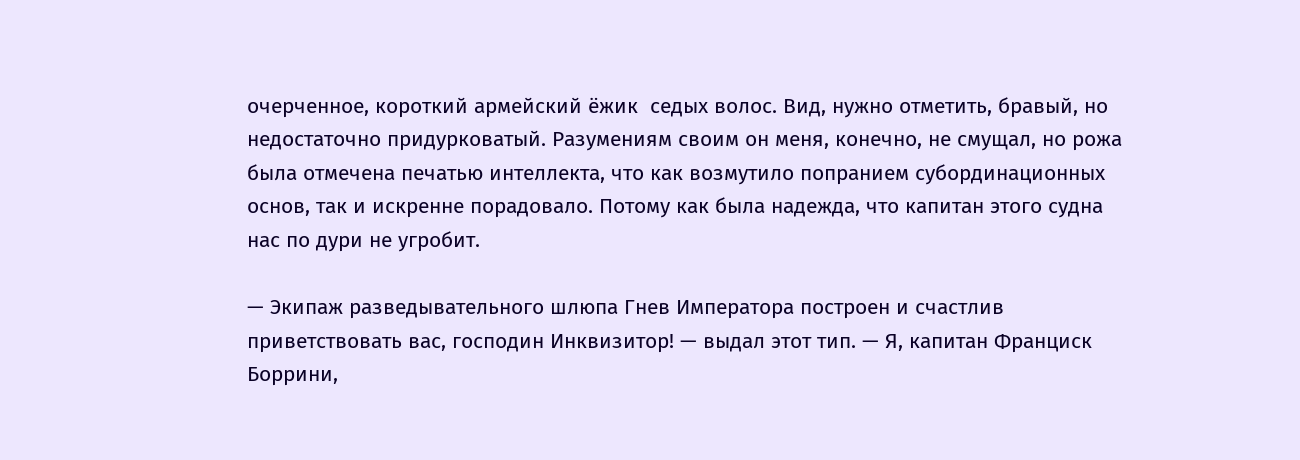очерченное, короткий армейский ёжик  седых волос. Вид, нужно отметить, бравый, но недостаточно придурковатый. Разумениям своим он меня, конечно, не смущал, но рожа была отмечена печатью интеллекта, что как возмутило попранием субординационных основ, так и искренне порадовало. Потому как была надежда, что капитан этого судна нас по дури не угробит.

— Экипаж разведывательного шлюпа Гнев Императора построен и счастлив приветствовать вас, господин Инквизитор! — выдал этот тип. — Я, капитан Франциск Боррини,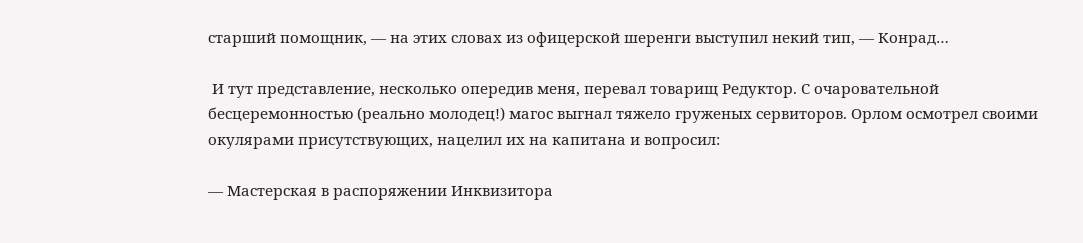старший помощник, — на этих словах из офицерской шеренги выступил некий тип, — Конрад…

 И тут представление, несколько опередив меня, перевал товарищ Редуктор. С очаровательной бесцеремонностью (реально молодец!) магос выгнал тяжело груженых сервиторов. Орлом осмотрел своими окулярами присутствующих, нацелил их на капитана и вопросил:

— Мастерская в распоряжении Инквизитора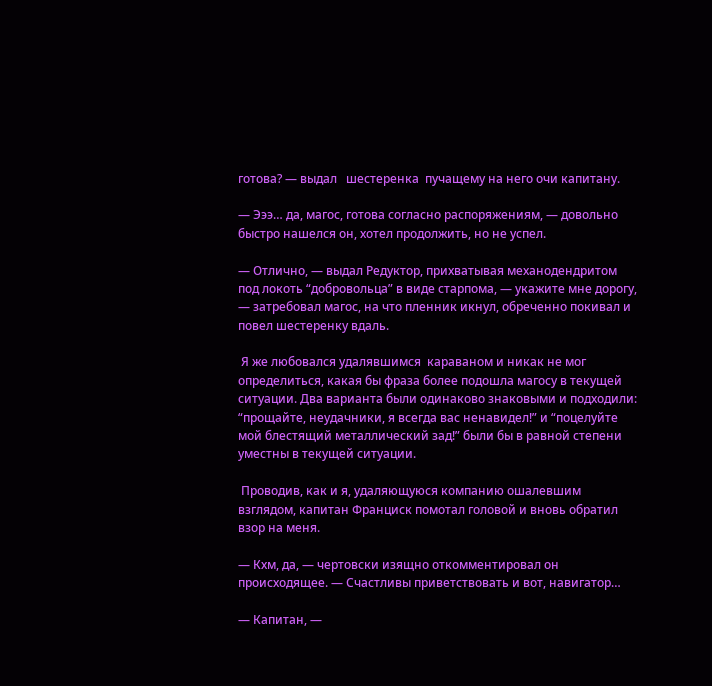готова? — выдал   шестеренка  пучащему на него очи капитану.

— Эээ… да, магос, готова согласно распоряжениям, — довольно быстро нашелся он, хотел продолжить, но не успел.

— Отлично, — выдал Редуктор, прихватывая механодендритом под локоть “добровольца” в виде старпома, — укажите мне дорогу, — затребовал магос, на что пленник икнул, обреченно покивал и повел шестеренку вдаль.

 Я же любовался удалявшимся  караваном и никак не мог определиться, какая бы фраза более подошла магосу в текущей ситуации. Два варианта были одинаково знаковыми и подходили: “прощайте, неудачники, я всегда вас ненавидел!” и “поцелуйте мой блестящий металлический зад!” были бы в равной степени уместны в текущей ситуации.

 Проводив, как и я, удаляющуюся компанию ошалевшим взглядом, капитан Франциск помотал головой и вновь обратил взор на меня.

— Кхм, да, — чертовски изящно откомментировал он происходящее. — Счастливы приветствовать и вот, навигатор…

— Капитан, —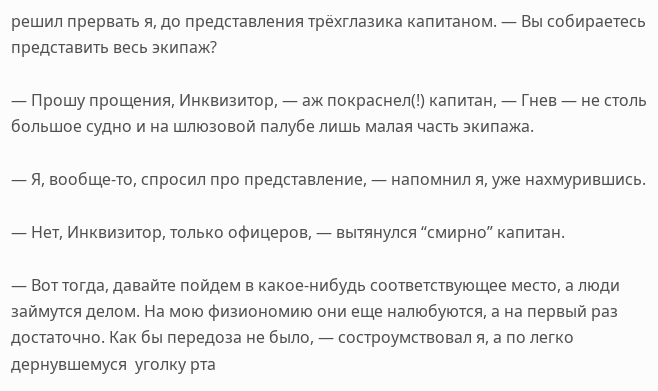решил прервать я, до представления трёхглазика капитаном. — Вы собираетесь представить весь экипаж?

— Прошу прощения, Инквизитор, — аж покраснел(!) капитан, — Гнев — не столь большое судно и на шлюзовой палубе лишь малая часть экипажа.

— Я, вообще-то, спросил про представление, — напомнил я, уже нахмурившись.

— Нет, Инквизитор, только офицеров, — вытянулся “смирно” капитан.

— Вот тогда, давайте пойдем в какое-нибудь соответствующее место, а люди займутся делом. На мою физиономию они еще налюбуются, а на первый раз достаточно. Как бы передоза не было, — состроумствовал я, а по легко дернувшемуся  уголку рта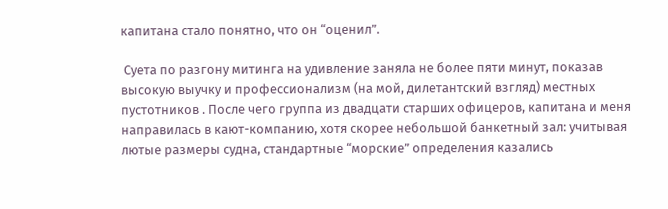капитана стало понятно, что он “оценил”.

 Суета по разгону митинга на удивление заняла не более пяти минут, показав высокую выучку и профессионализм (на мой, дилетантский взгляд) местных пустотников . После чего группа из двадцати старших офицеров, капитана и меня направилась в кают-компанию, хотя скорее небольшой банкетный зал: учитывая лютые размеры судна, стандартные “морские” определения казались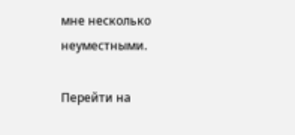мне несколько неуместными.

Перейти на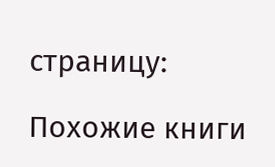страницу:

Похожие книги